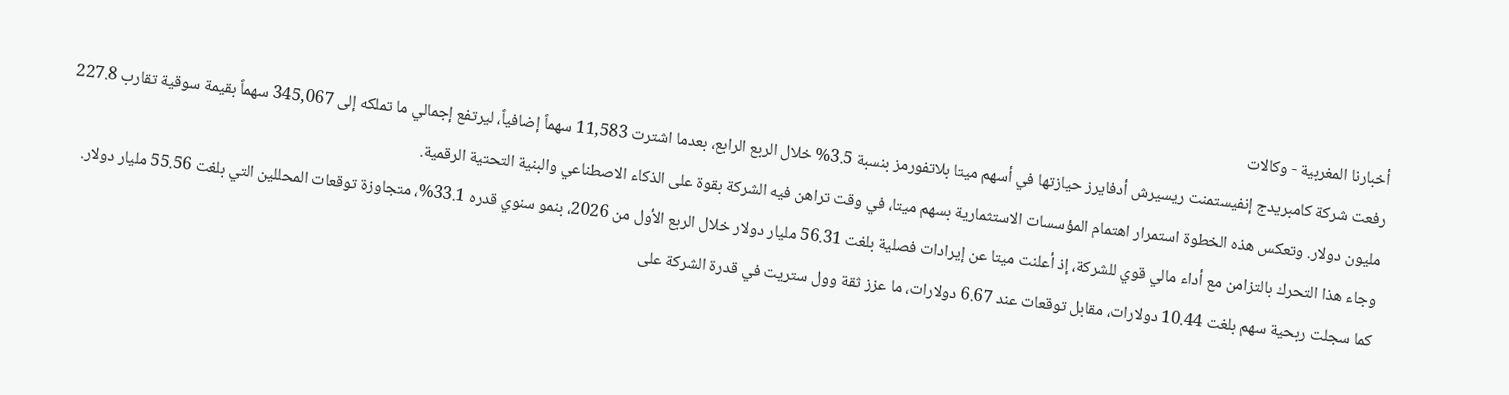أخبارنا المغربية - وكالات
رفعت شركة كامبريدج إنفيستمنت ريسيرش أدفايرز حيازتها في أسهم ميتا بلاتفورمز بنسبة 3.5% خلال الربع الرابع، بعدما اشترت 11,583 سهماً إضافياً، ليرتفع إجمالي ما تملكه إلى 345,067 سهماً بقيمة سوقية تقارب 227.8 مليون دولار. وتعكس هذه الخطوة استمرار اهتمام المؤسسات الاستثمارية بسهم ميتا، في وقت تراهن فيه الشركة بقوة على الذكاء الاصطناعي والبنية التحتية الرقمية.
وجاء هذا التحرك بالتزامن مع أداء مالي قوي للشركة، إذ أعلنت ميتا عن إيرادات فصلية بلغت 56.31 مليار دولار خلال الربع الأول من 2026، بنمو سنوي قدره 33.1%، متجاوزة توقعات المحللين التي بلغت 55.56 مليار دولار. كما سجلت ربحية سهم بلغت 10.44 دولارات، مقابل توقعات عند 6.67 دولارات، ما عزز ثقة وول ستريت في قدرة الشركة على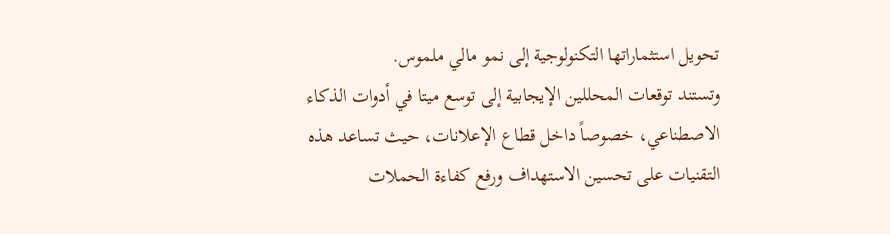تحويل استثماراتها التكنولوجية إلى نمو مالي ملموس.
وتستند توقعات المحللين الإيجابية إلى توسع ميتا في أدوات الذكاء الاصطناعي، خصوصاً داخل قطاع الإعلانات، حيث تساعد هذه التقنيات على تحسين الاستهداف ورفع كفاءة الحملات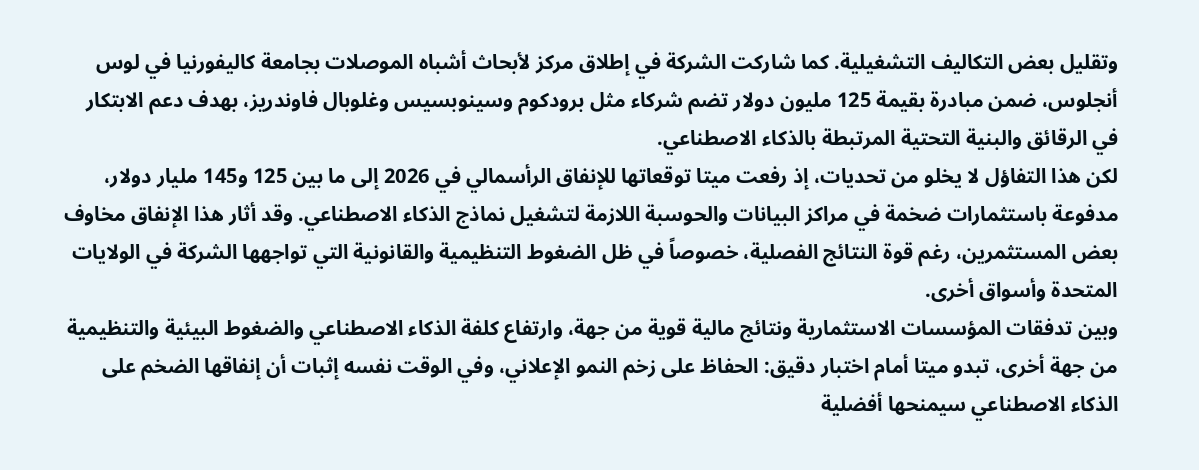وتقليل بعض التكاليف التشغيلية. كما شاركت الشركة في إطلاق مركز لأبحاث أشباه الموصلات بجامعة كاليفورنيا في لوس أنجلوس، ضمن مبادرة بقيمة 125 مليون دولار تضم شركاء مثل برودكوم وسينوبسيس وغلوبال فاوندريز، بهدف دعم الابتكار في الرقائق والبنية التحتية المرتبطة بالذكاء الاصطناعي.
لكن هذا التفاؤل لا يخلو من تحديات، إذ رفعت ميتا توقعاتها للإنفاق الرأسمالي في 2026 إلى ما بين 125 و145 مليار دولار، مدفوعة باستثمارات ضخمة في مراكز البيانات والحوسبة اللازمة لتشغيل نماذج الذكاء الاصطناعي. وقد أثار هذا الإنفاق مخاوف بعض المستثمرين، رغم قوة النتائج الفصلية، خصوصاً في ظل الضغوط التنظيمية والقانونية التي تواجهها الشركة في الولايات المتحدة وأسواق أخرى.
وبين تدفقات المؤسسات الاستثمارية ونتائج مالية قوية من جهة، وارتفاع كلفة الذكاء الاصطناعي والضغوط البيئية والتنظيمية من جهة أخرى، تبدو ميتا أمام اختبار دقيق: الحفاظ على زخم النمو الإعلاني، وفي الوقت نفسه إثبات أن إنفاقها الضخم على الذكاء الاصطناعي سيمنحها أفضلية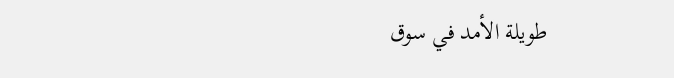طويلة الأمد في سوق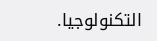التكنولوجيا.